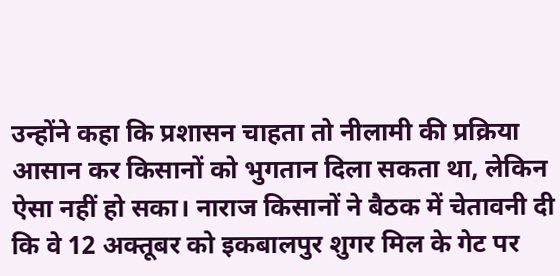उन्होंने कहा कि प्रशासन चाहता तो नीलामी की प्रक्रिया आसान कर किसानों को भुगतान दिला सकता था, लेकिन ऐसा नहीं हो सका। नाराज किसानों ने बैठक में चेतावनी दी कि वे 12 अक्तूबर को इकबालपुर शुगर मिल के गेट पर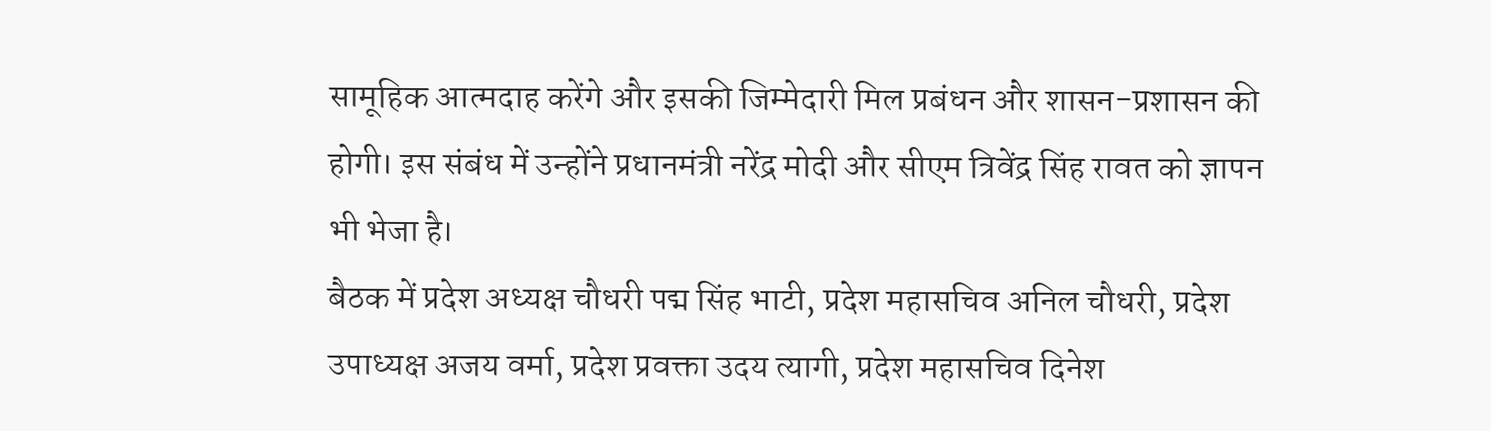सामूहिक आत्मदाह करेंगे और इसकी जिम्मेदारी मिल प्रबंधन और शासन-प्रशासन की होगी। इस संबंध में उन्होंने प्रधानमंत्री नरेंद्र मोदी और सीएम त्रिवेंद्र सिंह रावत को ज्ञापन भी भेजा है।
बैठक में प्रदेश अध्यक्ष चौधरी पद्म सिंह भाटी, प्रदेश महासचिव अनिल चौधरी, प्रदेश उपाध्यक्ष अजय वर्मा, प्रदेश प्रवक्ता उदय त्यागी, प्रदेश महासचिव दिनेश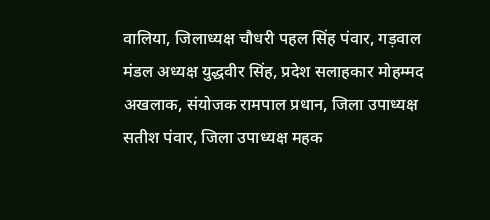वालिया, जिलाध्यक्ष चौधरी पहल सिंह पंवार, गड़वाल मंडल अध्यक्ष युद्धवीर सिंह, प्रदेश सलाहकार मोहम्मद अखलाक, संयोजक रामपाल प्रधान, जिला उपाध्यक्ष सतीश पंवार, जिला उपाध्यक्ष महक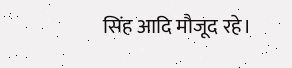सिंह आदि मौजूद रहे।